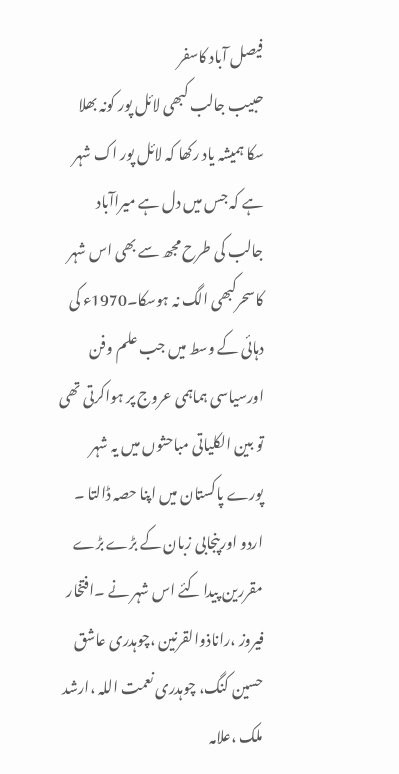فیصل آباد کاسفر
حبیب جالب کبھی لائل پور کونہ بھلا سکا ہمیشہ یاد رکھا کہ لائل پور اک شہر ہے کہ جس میں دل ہے میراآباد جالب کی طرح مجھ سے بھی اس شہر کاسحرکبھی الگ نہ ہوسکا۔1970ء کی دہائی کے وسط میں جب علم وفن اورسیاسی ہماہمی عروج پر ہواکرتی تھی تو بین الکلیاتی مباحثوں میں یہ شہر پورے پاکستان میں اپنا حصہ ڈالتا ۔ اردو اورپنجابی زبان کے بڑے بڑے مقررین پیدا کئے اس شہر نے ۔افتخار فیروز ،راناذوالقرنین ،چوہدری عاشق حسین کنگ، چوہدری نعمت اللہ ،ارشد ملک ،علامہ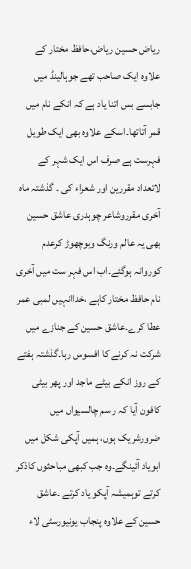ریاض حسین ریاض،حافظ مختار کے علاوہ ایک صاحب تھے جوہالینڈ میں جابسے بس اتنا یاد ہے کہ انکے نام میں قمر آتاتھا۔اسکے علاوہ بھی ایک طویل فہرست ہے صرف اس ایک شہر کے لاتعداد مقررین اور شعراء کی ۔ گذشتہ ماہ آخری مقرروشاعر چوہدری عاشق حسین بھی یہ عالم ورنگ وبوچھوڑ کرعدم کوروانہ ہوگئے۔اب اس فہر ست میں آخری نام حافظ مختار کاہے ،خداانہیں لمبی عمر عطا کرے۔عاشق حسین کے جنازے میں شرکت نہ کرنے کا افسوس رہا۔گذشتہ ہفتے کے روز انکے بیٹے ماجد اور پھر بیٹی کافون آیا کہ ر سم چالسیواں میں ضرورشریک ہوں، ہمیں آپکی شکل میں ابویاد آئینگے۔وہ جب کبھی مباحثوں کاذکر کرتے توہمیشہ آپکو یاد کرتے ۔عاشق حسین کے علاوہ پنجاب یونیورسٹی لاء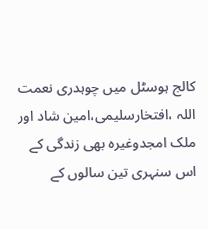کالج ہوسٹل میں چوہدری نعمت اللہ ،افتخارسلیمی،امین شاد اور ملک امجدوغیرہ بھی زندگی کے اس سنہری تین سالوں کے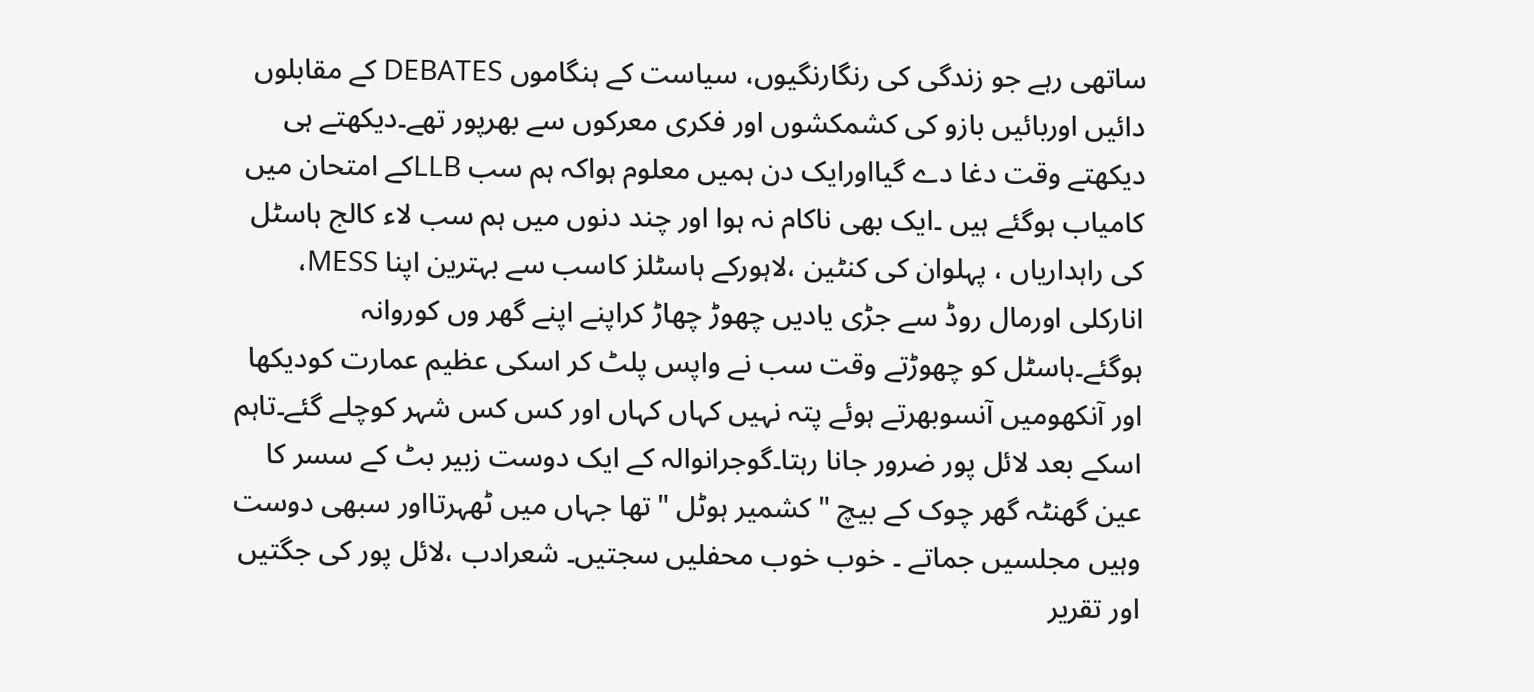ساتھی رہے جو زندگی کی رنگارنگیوں، سیاست کے ہنگاموں DEBATES کے مقابلوں دائیں اوربائیں بازو کی کشمکشوں اور فکری معرکوں سے بھرپور تھے۔دیکھتے ہی دیکھتے وقت دغا دے گیااورایک دن ہمیں معلوم ہواکہ ہم سب LLBکے امتحان میں کامیاب ہوگئے ہیں ۔ایک بھی ناکام نہ ہوا اور چند دنوں میں ہم سب لاء کالج ہاسٹل کی راہداریاں ، پہلوان کی کنٹین ،لاہورکے ہاسٹلز کاسب سے بہترین اپنا MESS، انارکلی اورمال روڈ سے جڑی یادیں چھوڑ چھاڑ کراپنے اپنے گھر وں کوروانہ ہوگئے۔ہاسٹل کو چھوڑتے وقت سب نے واپس پلٹ کر اسکی عظیم عمارت کودیکھا اور آنکھومیں آنسوبھرتے ہوئے پتہ نہیں کہاں کہاں اور کس کس شہر کوچلے گئے۔تاہم اسکے بعد لائل پور ضرور جانا رہتا۔گوجرانوالہ کے ایک دوست زبیر بٹ کے سسر کا عین گھنٹہ گھر چوک کے بیچ "کشمیر ہوٹل "تھا جہاں میں ٹھہرتااور سبھی دوست وہیں مجلسیں جماتے ۔ خوب خوب محفلیں سجتیں۔ شعرادب ،لائل پور کی جگتیں اور تقریر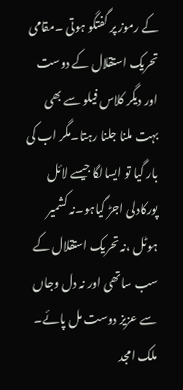کے رموز پر گفتگو ہوتی ۔مقامی تحریک استقلال کے دوست اور دیگر کلاس فیلو سے بھی بہت ملنا جلنا رہتا۔مگر اب کی بار گیا تو ایسالگا جیسے لائل پورکادلی اجڑ گیاہو۔نہ کشمیر ہوٹل ،نہ تحریک استقلال کے سب ساتھی اور نہ دل وجاں سے عزیز دوست مل پائے۔ ملک امجد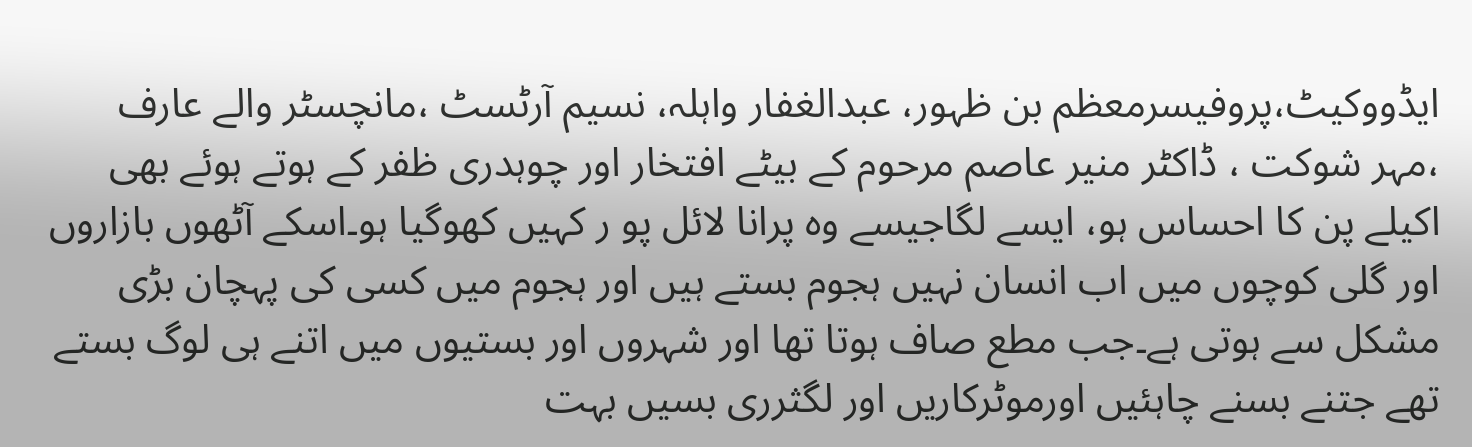ایڈووکیٹ،پروفیسرمعظم بن ظہور، عبدالغفار واہلہ، نسیم آرٹسٹ ،مانچسٹر والے عارف ،مہر شوکت ، ڈاکٹر منیر عاصم مرحوم کے بیٹے افتخار اور چوہدری ظفر کے ہوتے ہوئے بھی اکیلے پن کا احساس ہو، ایسے لگاجیسے وہ پرانا لائل پو ر کہیں کھوگیا ہو۔اسکے آٹھوں بازاروں اور گلی کوچوں میں اب انسان نہیں ہجوم بستے ہیں اور ہجوم میں کسی کی پہچان بڑی مشکل سے ہوتی ہے۔جب مطع صاف ہوتا تھا اور شہروں اور بستیوں میں اتنے ہی لوگ بستے تھے جتنے بسنے چاہئیں اورموٹرکاریں اور لگثرری بسیں بہت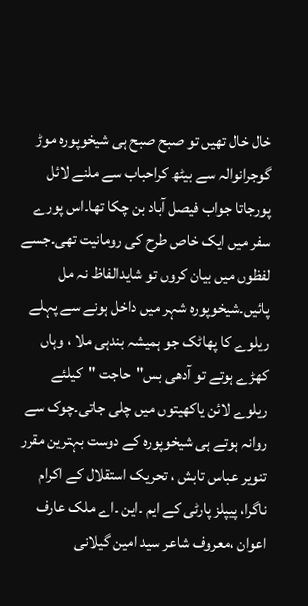خال خال تھیں تو صبح صبح ہی شیخوپورہ موڑ گوجرانوالہ سے بیٹھ کراحباب سے ملنے لائل پورجاتا جواب فیصل آباد بن چکا تھا۔اس پورے سفر میں ایک خاص طرح کی رومانیت تھی۔جسے لفظوں میں بیان کروں تو شایدالفاظ نہ مل پائیں۔شیخوپورہ شہر میں داخل ہونے سے پہلے ریلوے کا پھاٹک جو ہمیشہ بندہی ملا ، وہاں کھڑے ہوتے تو آدھی بس"حاجت "کیلئے ریلوے لائن یاکھیتوں میں چلی جاتی۔چوک سے روانہ ہوتے ہی شیخوپورہ کے دوست بہترین مقرر تنویر عباس تابش ، تحریک استقلال کے اکرام ناگرا، پیپلز پارٹی کے ایم ۔این ۔اے ملک عارف اعوان ،معروف شاعر سید امین گیلانی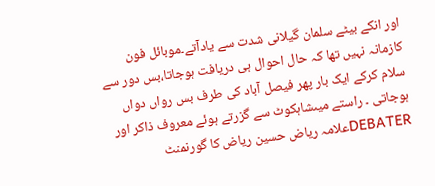اور انکے بیٹے سلمان گیلانی شدت سے یادآتے۔موبائل فون کازمانہ نہیں تھا کہ حال احوال ہی دریافت ہوجاتا،بس دور سے سلام کرکے ایک بار پھر فیصل آباد کی طرف بس رواں دواں ہوجاتی ۔ راستے میںشاہکوٹ سے گزرتے ہوئے معروف ذاکر اور DEBATERعلامہ ریاض حسین ریاض کا گورنمنٹ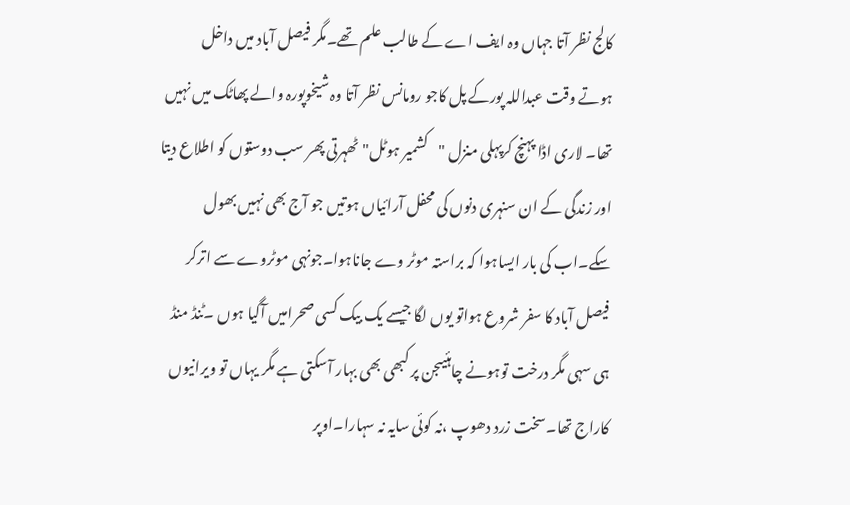کالج نظر آتا جہاں وہ ایف اے کے طالب علم تھے۔مگر فیصل آباد میں داخل ہوتے وقت عبداللہ پورکے پل کاجو رومانس نظر آتا وہ شیخوپورہ والے پھاٹک میں نہیں تھا۔ لاری اڈا پہنچ کرپہلی منزل "کشمیر ہوٹل"ٹھہرتی پھر سب دوستوں کو اطلاع دیتا اور زندگی کے ان سنہری دنوں کی محفل آرائیاں ہوتیں جو آج بھی نہیں بھول سکے۔اب کی بار ایساہوا کہ براستہ موٹر وے جاناہوا۔جونہی موٹروے سے اترکر فیصل آباد کا سفر شروع ہواتو یوں لگا جیسے یک بیک کسی صحرامیں آگیا ہوں ۔ٹنڈ منڈ ہی سہی مگر درخت توہونے چاہئیںجن پر کبھی بھی بہار آسکتی ہے مگر یہاں تو ویرانیوں کاراج تھا۔سخت زرد دھوپ ،نہ کوئی سایہ نہ سہارا۔اوپر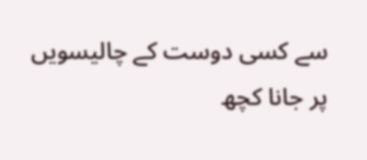سے کسی دوست کے چالیسویں پر جانا کچھ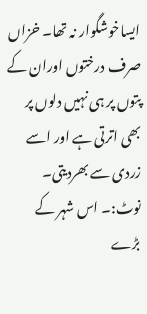ایساخوشگوار نہ تھا۔ خزاں صرف درختوں اوران کے پتوں پر ہی نہیں دلوں پر بھی اترتی ہے اور اسے زردی سے بھردیتی۔ نوٹ:۔ اس شہر کے بڑے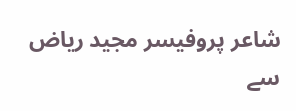شاعر پروفیسر مجید ریاض سے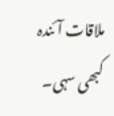ملاقات آئندہ کبھی سہی۔